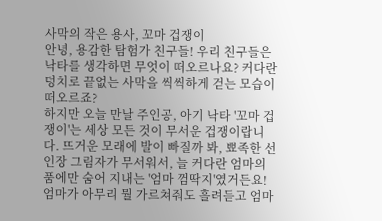사막의 작은 용사, 꼬마 겁쟁이
안녕, 용감한 탐험가 친구들! 우리 친구들은 낙타를 생각하면 무엇이 떠오르나요? 커다란 덩치로 끝없는 사막을 씩씩하게 걷는 모습이 떠오르죠?
하지만 오늘 만날 주인공, 아기 낙타 '꼬마 겁쟁이'는 세상 모든 것이 무서운 겁쟁이랍니다. 뜨거운 모래에 발이 빠질까 봐, 뾰족한 선인장 그림자가 무서워서, 늘 커다란 엄마의 품에만 숨어 지내는 '엄마 껌딱지'였거든요! 엄마가 아무리 뭘 가르쳐줘도 흘려듣고 엄마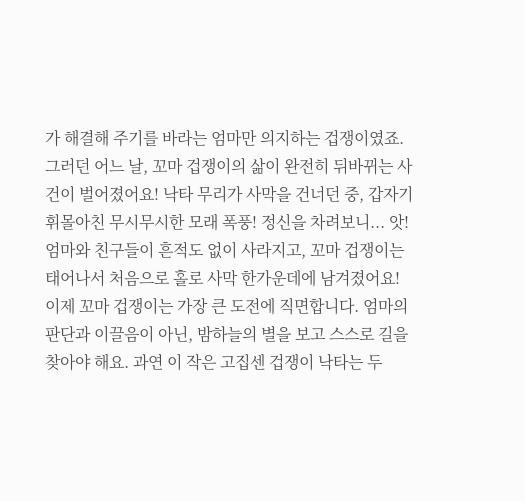가 해결해 주기를 바라는 엄마만 의지하는 겁쟁이였죠.
그러던 어느 날, 꼬마 겁쟁이의 삶이 완전히 뒤바뀌는 사건이 벌어졌어요! 낙타 무리가 사막을 건너던 중, 갑자기 휘몰아친 무시무시한 모래 폭풍! 정신을 차려보니... 앗! 엄마와 친구들이 흔적도 없이 사라지고, 꼬마 겁쟁이는 태어나서 처음으로 홀로 사막 한가운데에 남겨졌어요!
이제 꼬마 겁쟁이는 가장 큰 도전에 직면합니다. 엄마의 판단과 이끌음이 아닌, 밤하늘의 별을 보고 스스로 길을 찾아야 해요. 과연 이 작은 고집센 겁쟁이 낙타는 두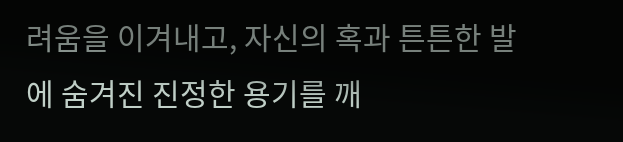려움을 이겨내고, 자신의 혹과 튼튼한 발에 숨겨진 진정한 용기를 깨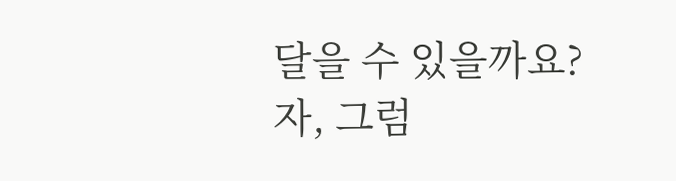달을 수 있을까요?
자, 그럼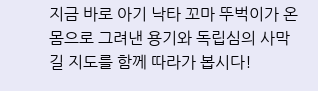지금 바로 아기 낙타 꼬마 뚜벅이가 온몸으로 그려낸 용기와 독립심의 사막길 지도를 함께 따라가 봅시다!